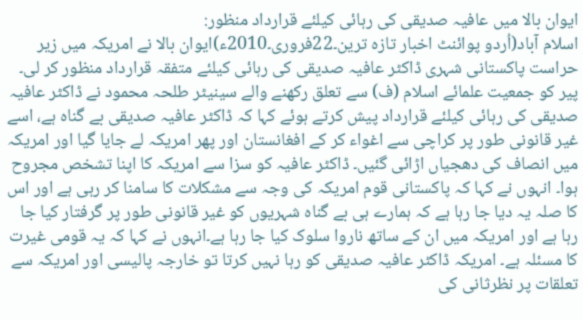ایوان بالا میں عافیہ صدیقی کی رہائی کیلئے قرارداد منظور:
اسلام آباد(اُردو پوائنٹ اخبار تازہ ترین۔22فروری۔2010ء)ایوان بالا نے امریکہ میں زیر حراست پاکستانی شہری ڈاکٹر عافیہ صدیقی کی رہائی کیلئے متفقہ قرارداد منظور کر لی۔ پیر کو جمعیت علمائے اسلام (ف) سے تعلق رکھنے والے سینیٹر طلحہ محمود نے ڈاکٹر عافیہ صدیقی کی رہائی کیلئے قرارداد پیش کرتے ہوئے کہا کہ ڈاکٹر عافیہ صدیقی بے گناہ ہے، اسے غیر قانونی طور پر کراچی سے اغواء کر کے افغانستان اور پھر امریکہ لے جایا گیا اور امریکہ میں انصاف کی دھجیاں اڑائی گئیں۔ ڈاکٹر عافیہ کو سزا سے امریکہ کا اپنا تشخص مجروح ہوا۔ انہوں نے کہا کہ پاکستانی قوم امریکہ کی وجہ سے مشکلات کا سامنا کر رہی ہے اور اس کا صلہ یہ دیا جا رہا ہے کہ ہمارے ہی بے گناہ شہریوں کو غیر قانونی طور پر گرفتار کیا جا رہا ہے اور امریکہ میں ان کے ساتھ ناروا سلوک کیا جا رہا ہے۔انہوں نے کہا کہ یہ قومی غیرت کا مسئلہ ہے۔ امریکہ ڈاکٹر عافیہ صدیقی کو رہا نہیں کرتا تو خارجہ پالیسی اور امریکہ سے تعلقات پر نظرثانی کی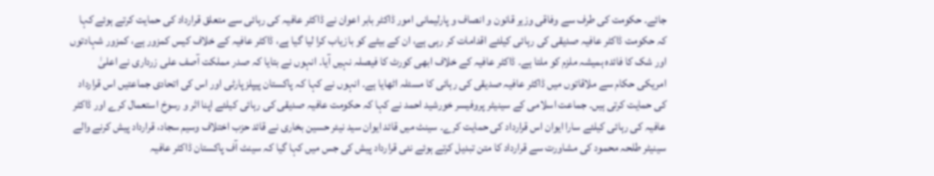جائے۔ حکومت کی طرف سے وفاقی وزیر قانون و انصاف و پارلیمانی امور ڈاکٹر بابر اعوان نے ڈاکٹر عافیہ کی رہائی سے متعلق قرارداد کی حمایت کرتے ہوئے کہا کہ حکومت ڈاکٹر عافیہ صدیقی کی رہائی کیلئے اقدامات کر رہی ہے، ان کے بیٹے کو بازیاب کرا لیا گیا ہے، ڈاکٹر عافیہ کے خلاف کیس کمزور ہے، کمزور شہادتوں اور شک کا فائدہ ہمیشہ ملزم کو ملتا ہے۔ ڈاکٹر عافیہ کے خلاف ابھی کورٹ کا فیصلہ نہیں آیا۔ انہوں نے بتایا کہ صدر مملکت آصف علی زرداری نے اعلیٰ امریکی حکام سے ملاقاتوں میں ڈاکٹر عافیہ صدیقی کی رہائی کا مسئلہ اٹھایا ہے۔ انہوں نے کہا کہ پاکستان پیپلزپارٹی اور اس کی اتحادی جماعتیں اس قرارداد کی حمایت کرتی ہیں۔ جماعت اسلامی کے سینیٹر پروفیسر خورشید احمد نے کہا کہ حکومت عافیہ صدیقی کی رہائی کیلئے اپنا اثر و رسوخ استعمال کرے اور ڈاکٹر عافیہ کی رہائی کیلئے سارا ایوان اس قرارداد کی حمایت کرے۔ سینٹ میں قائد ایوان سید نیئر حسین بخاری نے قائد حزب اختلاف وسیم سجاد، قرارداد پیش کرنے والے سینیٹر طلحہ محمود کی مشاورت سے قرارداد کا متن تبدیل کرتے ہوئے نئی قرارداد پیش کی جس میں کہا گیا کہ سینٹ آف پاکستان ڈاکٹر عافیہ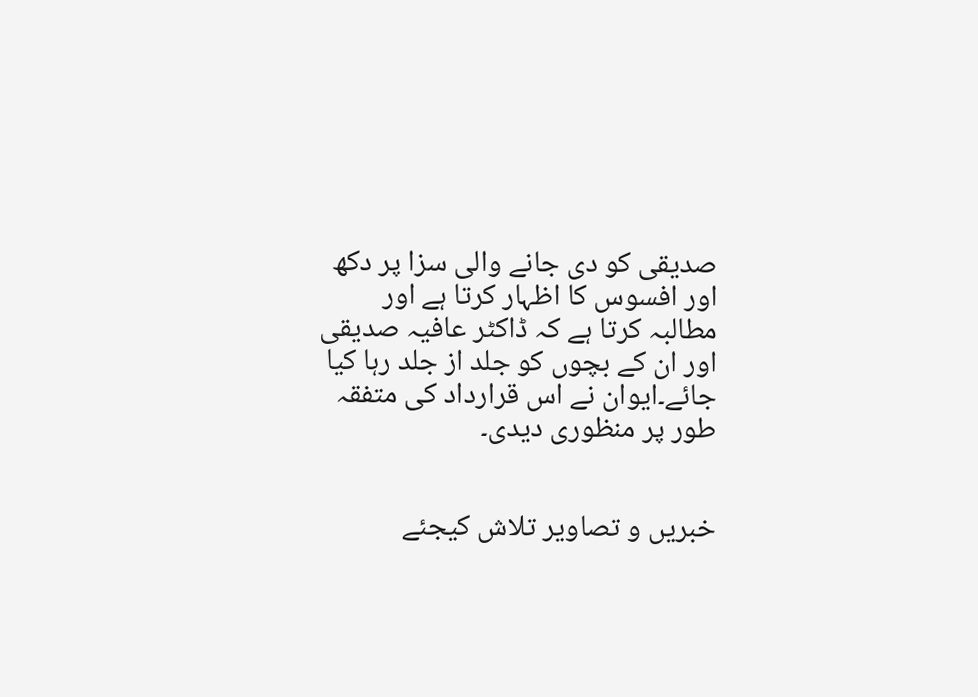صدیقی کو دی جانے والی سزا پر دکھ اور افسوس کا اظہار کرتا ہے اور مطالبہ کرتا ہے کہ ڈاکٹر عافیہ صدیقی اور ان کے بچوں کو جلد از جلد رہا کیا جائے۔ایوان نے اس قرارداد کی متفقہ طور پر منظوری دیدی۔


خبریں و تصاویر تلاش کیجئے